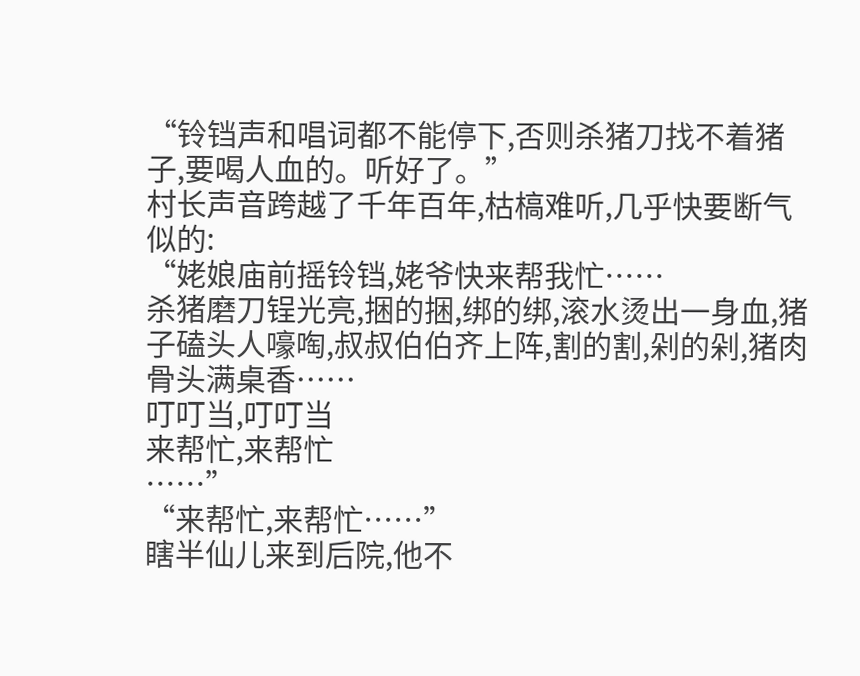“铃铛声和唱词都不能停下,否则杀猪刀找不着猪子,要喝人血的。听好了。”
村长声音跨越了千年百年,枯槁难听,几乎快要断气似的:
“姥娘庙前摇铃铛,姥爷快来帮我忙……
杀猪磨刀锃光亮,捆的捆,绑的绑,滚水烫出一身血,猪子磕头人嚎啕,叔叔伯伯齐上阵,割的割,剁的剁,猪肉骨头满桌香……
叮叮当,叮叮当
来帮忙,来帮忙
……”
“来帮忙,来帮忙……”
瞎半仙儿来到后院,他不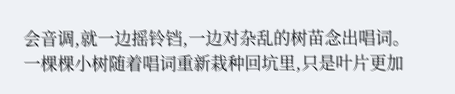会音调,就一边摇铃铛,一边对杂乱的树苗念出唱词。
一棵棵小树随着唱词重新栽种回坑里,只是叶片更加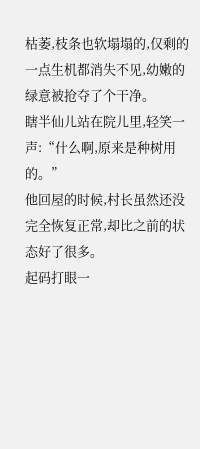枯萎,枝条也软塌塌的,仅剩的一点生机都消失不见,幼嫩的绿意被抢夺了个干净。
瞎半仙儿站在院儿里,轻笑一声:“什么啊,原来是种树用的。”
他回屋的时候,村长虽然还没完全恢复正常,却比之前的状态好了很多。
起码打眼一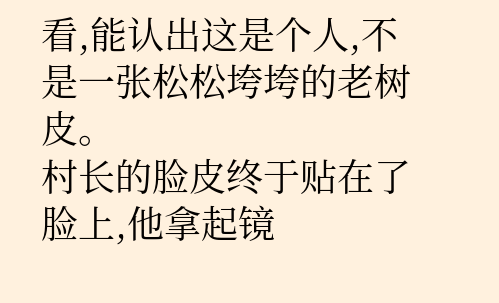看,能认出这是个人,不是一张松松垮垮的老树皮。
村长的脸皮终于贴在了脸上,他拿起镜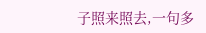子照来照去,一句多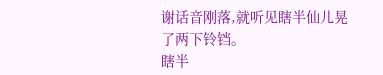谢话音刚落,就听见瞎半仙儿晃了两下铃铛。
瞎半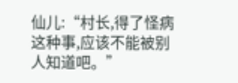仙儿:“村长,得了怪病这种事,应该不能被别人知道吧。”